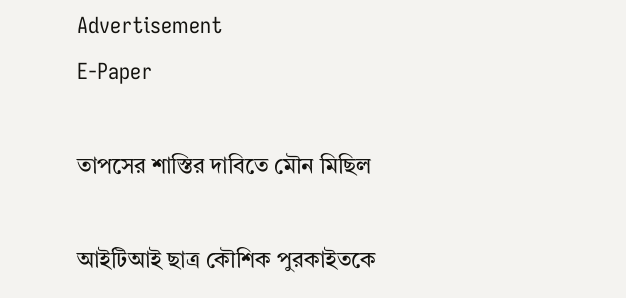Advertisement
E-Paper

তাপসের শাস্তির দাবিতে মৌন মিছিল

আইটিআই ছাত্র কৌশিক পুরকাইতকে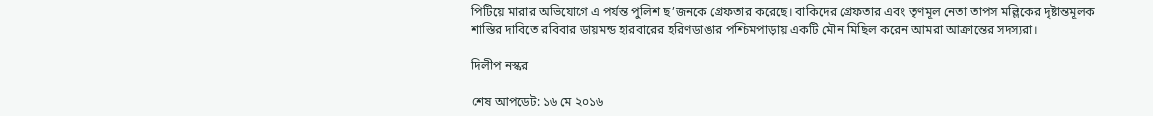পিটিয়ে মারার অভিযোগে এ পর্যন্ত পুলিশ ছ’জনকে গ্রেফতার করেছে। বাকিদের গ্রেফতার এবং তৃণমূল নেতা তাপস মল্লিকের দৃষ্টান্তমূলক শাস্তির দাবিতে রবিবার ডায়মন্ড হারবারের হরিণডাঙার পশ্চিমপাড়ায় একটি মৌন মিছিল করেন আমরা আক্রান্তের সদস্যরা।

দিলীপ নস্কর

শেষ আপডেট: ১৬ মে ২০১৬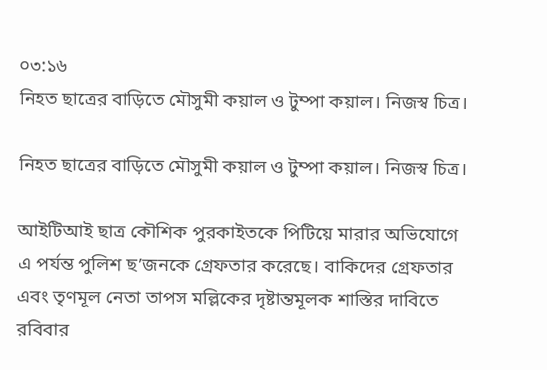০৩:১৬
নিহত ছাত্রের বাড়িতে মৌসুমী কয়াল ও টুম্পা কয়াল। নিজস্ব চিত্র।

নিহত ছাত্রের বাড়িতে মৌসুমী কয়াল ও টুম্পা কয়াল। নিজস্ব চিত্র।

আইটিআই ছাত্র কৌশিক পুরকাইতকে পিটিয়ে মারার অভিযোগে এ পর্যন্ত পুলিশ ছ’জনকে গ্রেফতার করেছে। বাকিদের গ্রেফতার এবং তৃণমূল নেতা তাপস মল্লিকের দৃষ্টান্তমূলক শাস্তির দাবিতে রবিবার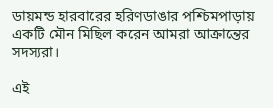ডায়মন্ড হারবারের হরিণডাঙার পশ্চিমপাড়ায় একটি মৌন মিছিল করেন আমরা আক্রান্তের সদস্যরা।

এই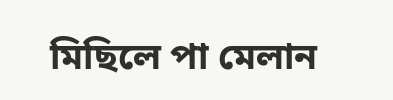মিছিলে পা মেলান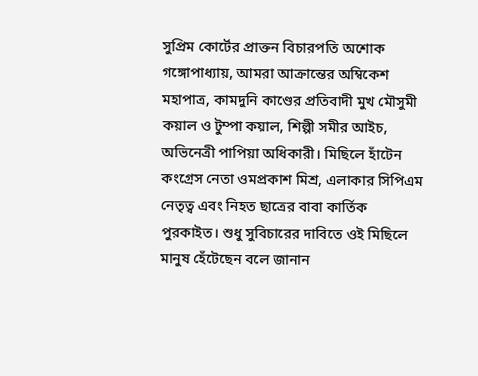সুপ্রিম কোর্টের প্রাক্তন বিচারপতি অশোক গঙ্গোপাধ্যায়, আমরা আক্রান্তের অম্বিকেশ মহাপাত্র, কামদুনি কাণ্ডের প্রতিবাদী মুখ মৌসুমী কয়াল ও টুম্পা কয়াল, শিল্পী সমীর আইচ, অভিনেত্রী পাপিয়া অধিকারী। মিছিলে হাঁটেন কংগ্রেস নেতা ওমপ্রকাশ মিশ্র, এলাকার সিপিএম নেতৃত্ব এবং নিহত ছাত্রের বাবা কার্তিক পুরকাইত। শুধু সুবিচারের দাবিতে ওই মিছিলে মানুষ হেঁটেছেন বলে জানান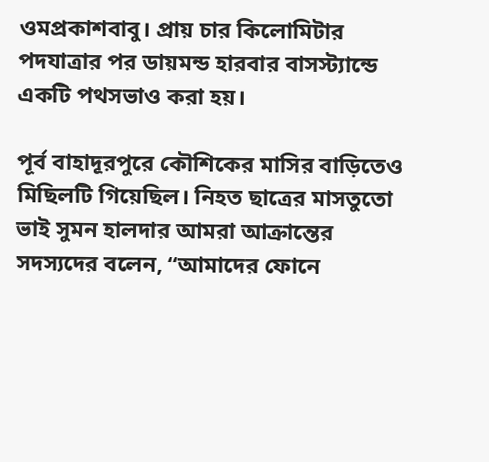ওমপ্রকাশবাবু। প্রায় চার কিলোমিটার পদযাত্রার পর ডায়মন্ড হারবার বাসস্ট্যান্ডে একটি পথসভাও করা হয়।

পূর্ব বাহাদূরপুরে কৌশিকের মাসির বাড়িতেও মিছিলটি গিয়েছিল। নিহত ছাত্রের মাসতুতো ভাই সুমন হালদার আমরা আক্রান্তের সদস্যদের বলেন, ‘‘আমাদের ফোনে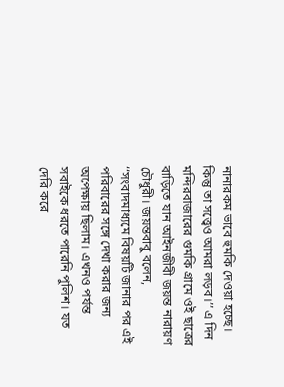নানারকম ভাবে হুমকি দেওয়া হচ্ছে। কিন্তু তা সত্ত্বেও আমরা লড়ব।’’ এ দিন মন্দিরবাজারের গুমকি গ্রামে ওই ছাত্রের বাড়িতে যান আইনজীবী জয়ন্ত নারায়ণ চৌধুরী। জয়ন্তবাবু বলেন, ‘‘সংবাদমাধ্যমে বিষয়টি জানার পর এই পরিবারের সঙ্গে দেখা করার জন্য অপেক্ষায় ছিলাম। এখনও পর্যন্ত সবাইকে ধরতে পারেনি পুলিশ। যত দেরি করে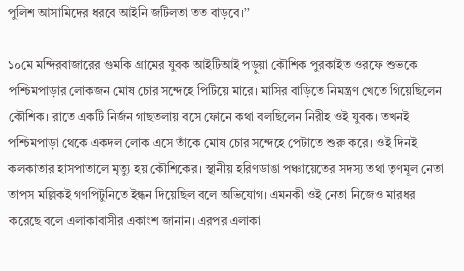পুলিশ আসামিদের ধরবে আইনি জটিলতা তত বাড়বে।’’

১০মে মন্দিরবাজারের গুমকি গ্রামের যুবক আইটিআই পড়ুয়া কৌশিক পুরকাইত ওরফে শুভকে পশ্চিমপাড়ার লোকজন মোষ চোর সন্দেহে পিটিয়ে মারে। মাসির বাড়িতে নিমন্ত্রণ খেতে গিয়েছিলেন কৌশিক। রাতে একটি নির্জন গাছতলায় বসে ফোনে কথা বলছিলেন নিরীহ ওই যুবক। তখনই পশ্চিমপাড়া থেকে একদল লোক এসে তাঁকে মোষ চোর সন্দেহে পেটাতে শুরু করে। ওই দিনই কলকাতার হাসপাতালে মৃত্যু হয় কৌশিকের। স্থানীয় হরিণডাঙা পঞ্চায়েতের সদস্য তথা তৃণমূল নেতা তাপস মল্লিকই গণপিটুনিতে ইন্ধন দিয়েছিল বলে অভিযোগ। এমনকী ওই নেতা নিজেও মারধর করেছে বলে এলাকাবাসীর একাংশ জানান। এরপর এলাকা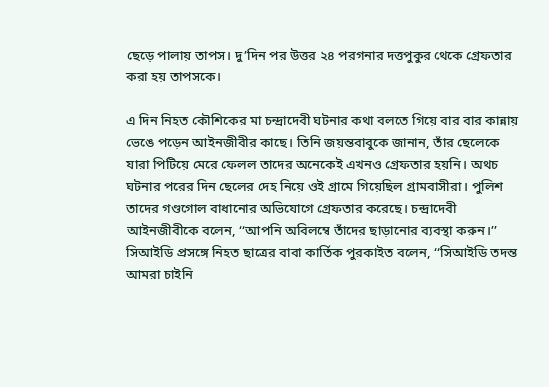ছেড়ে পালায় তাপস। দু’দিন পর উত্তর ২৪ পরগনার দত্তপুকুর থেকে গ্রেফতার করা হয় তাপসকে।

এ দিন নিহত কৌশিকের মা চন্দ্রাদেবী ঘটনার কথা বলতে গিয়ে বার বার কান্নায় ভেঙে পড়েন আইনজীবীর কাছে। তিনি জয়ন্তবাবুকে জানান, তাঁর ছেলেকে যারা পিটিয়ে মেরে ফেলল তাদের অনেকেই এখনও গ্রেফতার হয়নি। অথচ ঘটনার পরের দিন ছেলের দেহ নিয়ে ওই গ্রামে গিয়েছিল গ্রামবাসীরা। পুলিশ তাদের গণ্ডগোল বাধানোর অভিযোগে গ্রেফতার করেছে। চন্দ্রাদেবী আইনজীবীকে বলেন, ‘‘আপনি অবিলম্বে তাঁদের ছাড়ানোর ব্যবস্থা করুন।’’ সিআইডি প্রসঙ্গে নিহত ছাত্রের বাবা কার্তিক পুরকাইত বলেন, ‘‘সিআইডি তদন্ত আমরা চাইনি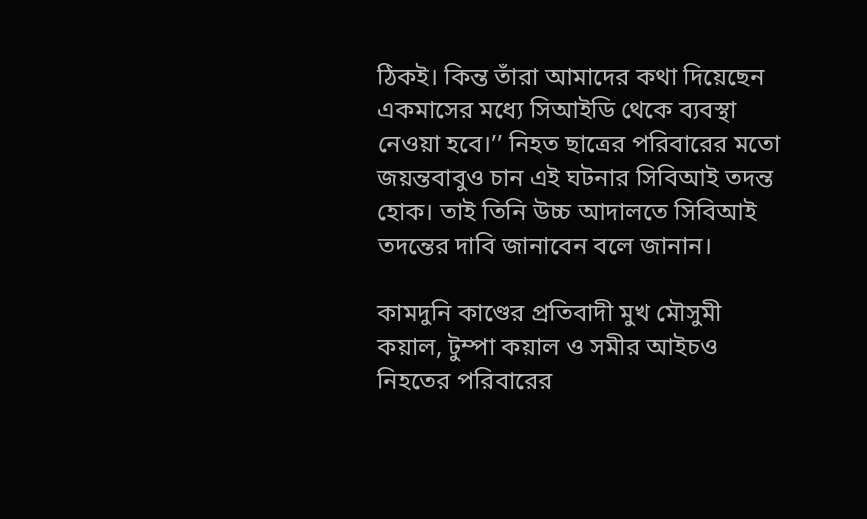ঠিকই। কিন্ত তাঁরা আমাদের কথা দিয়েছেন একমাসের মধ্যে সিআইডি থেকে ব্যবস্থা নেওয়া হবে।’’ নিহত ছাত্রের পরিবারের মতো জয়ন্তবাবুও চান এই ঘটনার সিবিআই তদন্ত হোক। তাই তিনি উচ্চ আদালতে সিবিআই তদন্তের দাবি জানাবেন বলে জানান।

কামদুনি কাণ্ডের প্রতিবাদী মুখ মৌসুমী কয়াল, টুম্পা কয়াল ও সমীর আইচও নিহতের পরিবারের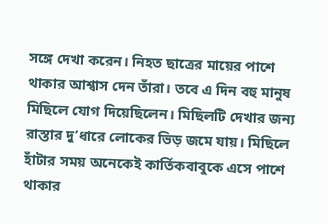সঙ্গে দেখা করেন। নিহত ছাত্রের মায়ের পাশে থাকার আশ্বাস দেন তাঁরা। তবে এ দিন বহু মানুষ মিছিলে যোগ দিয়েছিলেন। মিছিলটি দেখার জন্য রাস্তার দু’ধারে লোকের ভিড় জমে যায়। মিছিলে হাঁটার সময় অনেকেই কার্তিকবাবুকে এসে পাশে থাকার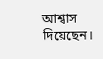আশ্বাস দিয়েছেন।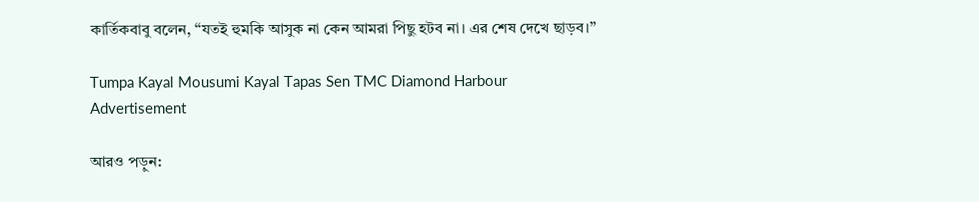কার্তিকবাবু বলেন, ‘‘যতই হুমকি আসুক না কেন আমরা পিছু হটব না। এর শেষ দেখে ছাড়ব।’’

Tumpa Kayal Mousumi Kayal Tapas Sen TMC Diamond Harbour
Advertisement

আরও পড়ুন: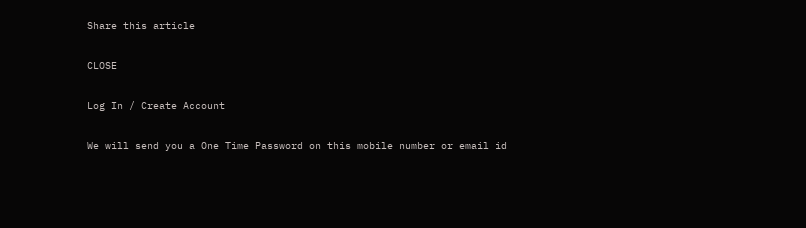Share this article

CLOSE

Log In / Create Account

We will send you a One Time Password on this mobile number or email id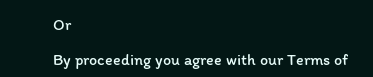Or

By proceeding you agree with our Terms of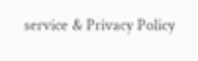service & Privacy Policy